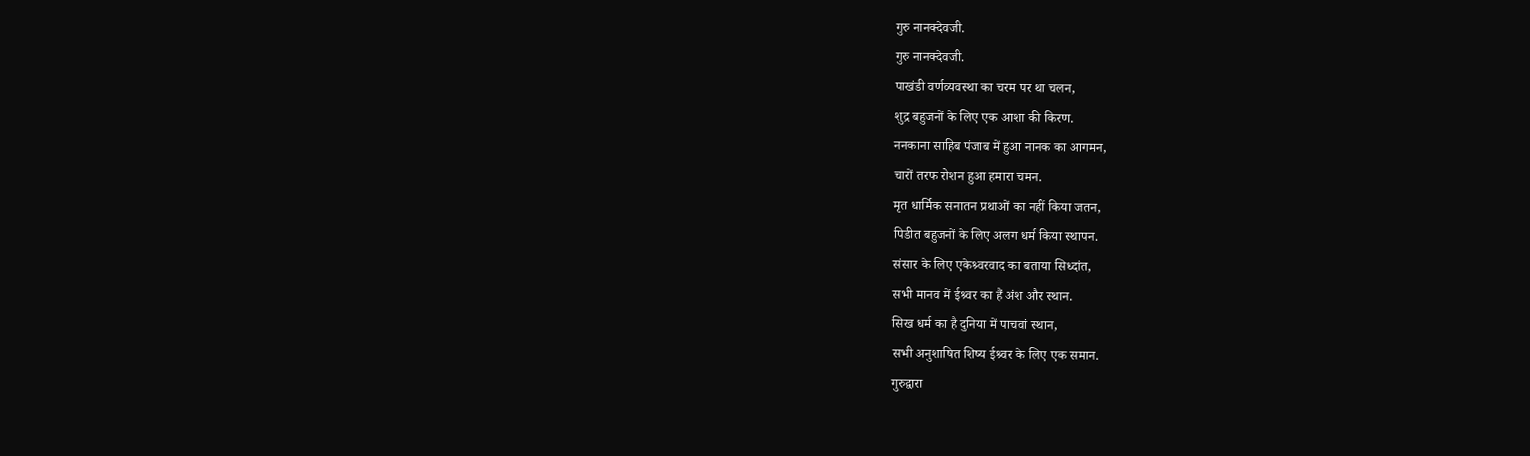गुरु नानक्देवजी.
गुरु नानक्देवजी.
पाखंडी वर्णव्यवस्था का चरम पर था चलन,
शुद्र बहुजनों के लिए एक आशा की किरण.
ननकाना साहिब पंजाब में हुआ नानक का आगमन,
चारों तरफ रोशन हुआ हमारा चमन.
मृत धार्मिक सनातन प्रथाओं का नहीं किया जतन,
पिडीत बहुजनों के लिए अलग धर्म किया स्थापन.
संसार के लिए एकेश्र्वरवाद का बताया सिध्दांत,
सभी मानव में ईश्र्वर का हैं अंश और स्थान.
सिख धर्म का है दुनिया में पाचवां स्थान,
सभी अनुशाषित शिष्य ईश्र्वर के लिए एक समान.
गुरुद्वारा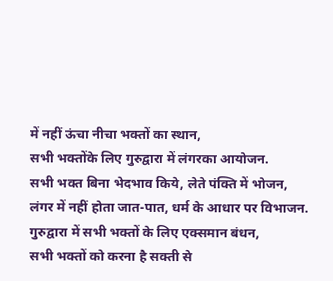में नहीं ऊंचा नीचा भक्तों का स्थान,
सभी भक्तोंके लिए गुरुद्वारा में लंगरका आयोजन.
सभी भक्त बिना भेदभाव किये, लेते पंक्ति में भोजन,
लंगर में नहीं होता जात-पात, धर्म के आधार पर विभाजन.
गुरुद्वारा में सभी भक्तों के लिए एक्समान बंधन,
सभी भक्तों को करना है सक्ती से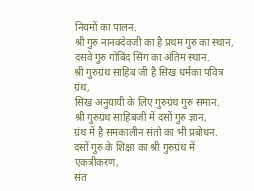नियमों का पालन.
श्री गुरु नानक्देवजी का है प्रथम गुरु का स्थान,
दसवे गुरु गोबिंद सिंग का अंतिम स्थान.
श्री गुरुग्रंथ साहिब जी है सिख धर्मका पवित्र ग्रंथ,
सिख अनुयायी के लिए गुरुग्रंथ गुरु समान.
श्री गुरुग्रंथ साहिबजी में दसों गुरु ज्ञान,
ग्रंथ में है समकालीन संतो का भी प्रबोधन.
दसों गुरु के शिक्षा का श्री गुरुग्रंथ में एकत्रीकरण,
संत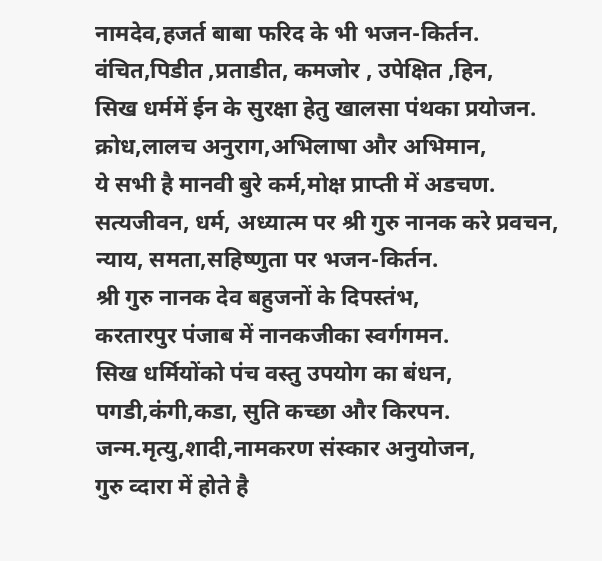नामदेव,हजर्त बाबा फरिद के भी भजन-किर्तन.
वंचित,पिडीत ,प्रताडीत, कमजोर , उपेक्षित ,हिन,
सिख धर्ममें ईन के सुरक्षा हेतु खालसा पंथका प्रयोजन.
क्रोध,लालच अनुराग,अभिलाषा और अभिमान,
ये सभी है मानवी बुरे कर्म,मोक्ष प्राप्ती में अडचण.
सत्यजीवन, धर्म, अध्यात्म पर श्री गुरु नानक करे प्रवचन,
न्याय, समता,सहिष्णुता पर भजन-किर्तन.
श्री गुरु नानक देव बहुजनों के दिपस्तंभ,
करतारपुर पंजाब में नानकजीका स्वर्गगमन.
सिख धर्मियोंको पंच वस्तु उपयोग का बंधन,
पगडी,कंगी,कडा, सुति कच्छा और किरपन.
जन्म.मृत्यु,शादी,नामकरण संस्कार अनुयोजन,
गुरु व्दारा में होते है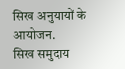सिख अनुयायों के आयोजन.
सिख समुदाय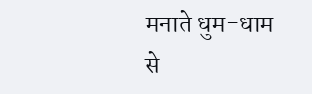मनाते धुम-धाम से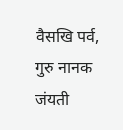वैसखि पर्व,
गुरु नानक जंयती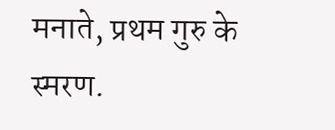मनाते, प्रथम गुरु के स्मरण.